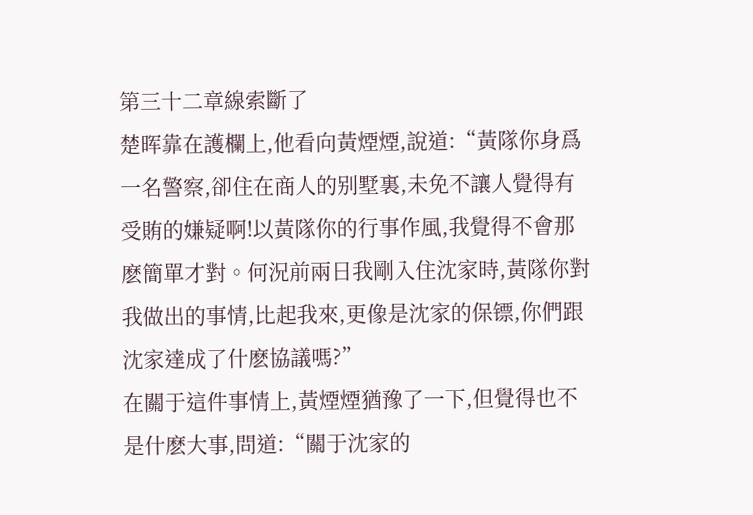第三十二章線索斷了
楚晖靠在護欄上,他看向黃煙煙,說道:“黃隊你身爲一名警察,卻住在商人的别墅裏,未免不讓人覺得有受賄的嫌疑啊!以黃隊你的行事作風,我覺得不會那麽簡單才對。何況前兩日我剛入住沈家時,黃隊你對我做出的事情,比起我來,更像是沈家的保镖,你們跟沈家達成了什麽協議嗎?”
在關于這件事情上,黃煙煙猶豫了一下,但覺得也不是什麽大事,問道:“關于沈家的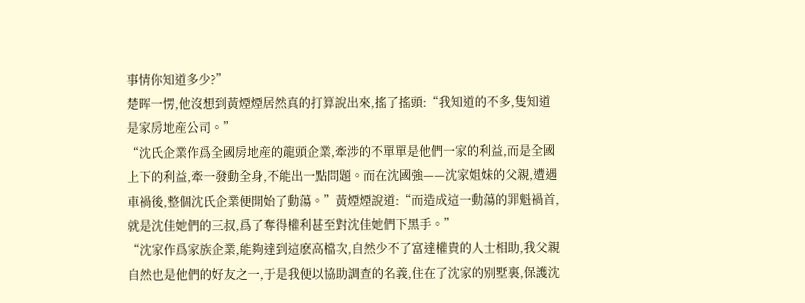事情你知道多少?”
楚晖一愣,他沒想到黃煙煙居然真的打算說出來,搖了搖頭:“我知道的不多,隻知道是家房地産公司。”
“沈氏企業作爲全國房地産的龍頭企業,牽涉的不單單是他們一家的利益,而是全國上下的利益,牽一發動全身,不能出一點問題。而在沈國強——沈家姐妹的父親,遭遇車禍後,整個沈氏企業便開始了動蕩。”黃煙煙說道:“而造成這一動蕩的罪魁禍首,就是沈佳她們的三叔,爲了奪得權利甚至對沈佳她們下黑手。”
“沈家作爲家族企業,能夠達到這麽高檔次,自然少不了富達權貴的人士相助,我父親自然也是他們的好友之一,于是我便以協助調查的名義,住在了沈家的别墅裏,保護沈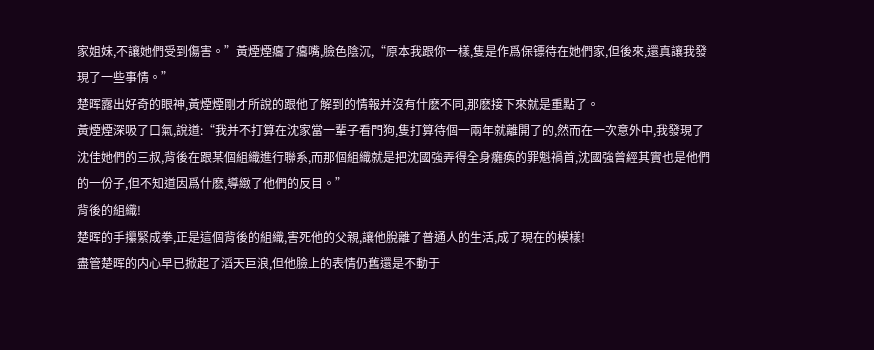家姐妹,不讓她們受到傷害。”黃煙煙癟了癟嘴,臉色陰沉,“原本我跟你一樣,隻是作爲保镖待在她們家,但後來,還真讓我發現了一些事情。”
楚晖露出好奇的眼神,黃煙煙剛才所說的跟他了解到的情報并沒有什麽不同,那麽接下來就是重點了。
黃煙煙深吸了口氣,說道:“我并不打算在沈家當一輩子看門狗,隻打算待個一兩年就離開了的,然而在一次意外中,我發現了沈佳她們的三叔,背後在跟某個組織進行聯系,而那個組織就是把沈國強弄得全身癱瘓的罪魁禍首,沈國強曾經其實也是他們的一份子,但不知道因爲什麽,導緻了他們的反目。”
背後的組織!
楚晖的手攥緊成拳,正是這個背後的組織,害死他的父親,讓他脫離了普通人的生活,成了現在的模樣!
盡管楚晖的内心早已掀起了滔天巨浪,但他臉上的表情仍舊還是不動于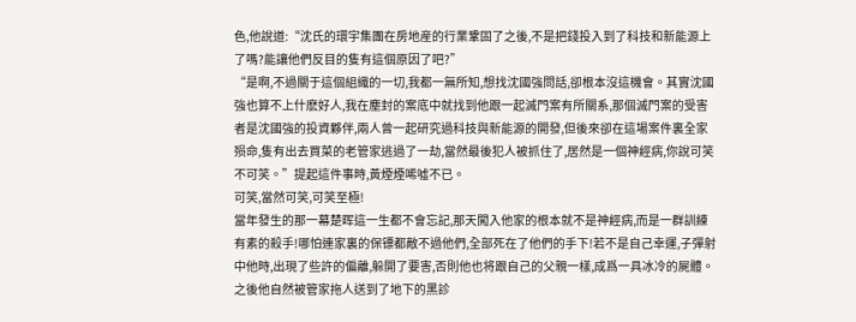色,他說道:“沈氏的環宇集團在房地産的行業鞏固了之後,不是把錢投入到了科技和新能源上了嗎?能讓他們反目的隻有這個原因了吧?”
“是啊,不過關于這個組織的一切,我都一無所知,想找沈國強問話,卻根本沒這機會。其實沈國強也算不上什麽好人,我在塵封的案底中就找到他跟一起滅門案有所關系,那個滅門案的受害者是沈國強的投資夥伴,兩人曾一起研究過科技與新能源的開發,但後來卻在這場案件裏全家殒命,隻有出去買菜的老管家逃過了一劫,當然最後犯人被抓住了,居然是一個神經病,你說可笑不可笑。”提起這件事時,黃煙煙唏噓不已。
可笑,當然可笑,可笑至極!
當年發生的那一幕楚晖這一生都不會忘記,那天闖入他家的根本就不是神經病,而是一群訓練有素的殺手!哪怕連家裏的保镖都敵不過他們,全部死在了他們的手下!若不是自己幸運,子彈射中他時,出現了些許的偏離,躲開了要害,否則他也将跟自己的父親一樣,成爲一具冰冷的屍體。
之後他自然被管家拖人送到了地下的黑診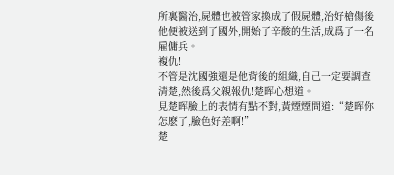所裏醫治,屍體也被管家換成了假屍體,治好槍傷後他便被送到了國外,開始了辛酸的生活,成爲了一名雇傭兵。
複仇!
不管是沈國強還是他背後的組織,自己一定要調查清楚,然後爲父親報仇!楚晖心想道。
見楚晖臉上的表情有點不對,黃煙煙問道:“楚晖你怎麽了,臉色好差啊!”
楚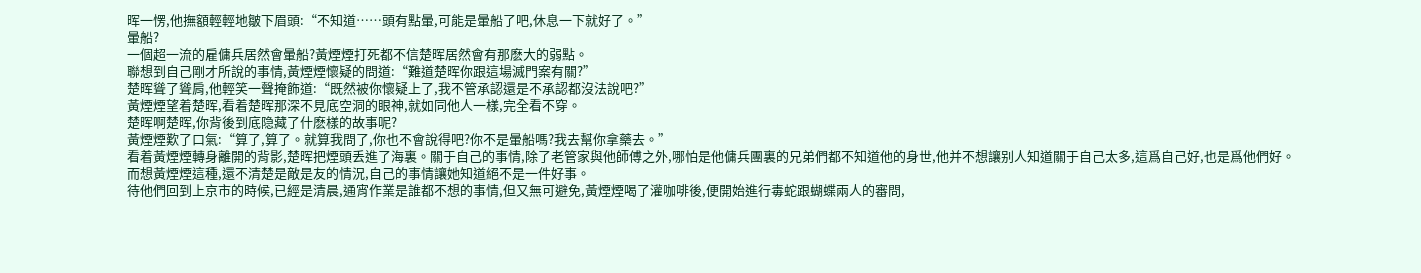晖一愣,他撫額輕輕地皺下眉頭:“不知道……頭有點暈,可能是暈船了吧,休息一下就好了。”
暈船?
一個超一流的雇傭兵居然會暈船?黃煙煙打死都不信楚晖居然會有那麽大的弱點。
聯想到自己剛才所說的事情,黃煙煙懷疑的問道:“難道楚晖你跟這場滅門案有關?”
楚晖聳了聳肩,他輕笑一聲掩飾道:“既然被你懷疑上了,我不管承認還是不承認都沒法說吧?”
黃煙煙望着楚晖,看着楚晖那深不見底空洞的眼神,就如同他人一樣,完全看不穿。
楚晖啊楚晖,你背後到底隐藏了什麽樣的故事呢?
黃煙煙歎了口氣:“算了,算了。就算我問了,你也不會說得吧?你不是暈船嗎?我去幫你拿藥去。”
看着黃煙煙轉身離開的背影,楚晖把煙頭丢進了海裏。關于自己的事情,除了老管家與他師傅之外,哪怕是他傭兵團裏的兄弟們都不知道他的身世,他并不想讓别人知道關于自己太多,這爲自己好,也是爲他們好。
而想黃煙煙這種,還不清楚是敵是友的情況,自己的事情讓她知道絕不是一件好事。
待他們回到上京市的時候,已經是清晨,通宵作業是誰都不想的事情,但又無可避免,黃煙煙喝了灌咖啡後,便開始進行毒蛇跟蝴蝶兩人的審問,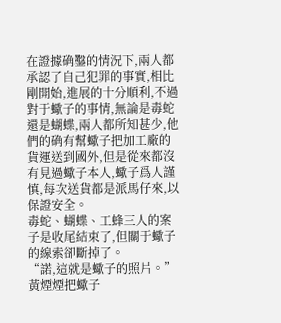在證據确鑿的情況下,兩人都承認了自己犯罪的事實,相比剛開始,進展的十分順利,不過對于蠍子的事情,無論是毒蛇還是蝴蝶,兩人都所知甚少,他們的确有幫蠍子把加工廠的貨運送到國外,但是從來都沒有見過蠍子本人,蠍子爲人謹慎,每次送貨都是派馬仔來,以保證安全。
毒蛇、蝴蝶、工蜂三人的案子是收尾結束了,但關于蠍子的線索卻斷掉了。
“諾,這就是蠍子的照片。”黃煙煙把蠍子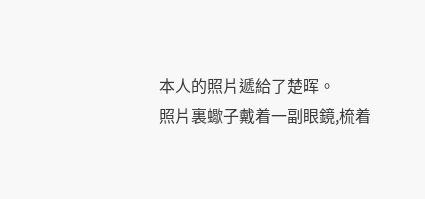本人的照片遞給了楚晖。
照片裏蠍子戴着一副眼鏡,梳着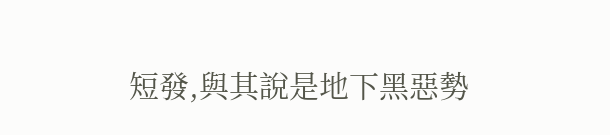短發,與其說是地下黑惡勢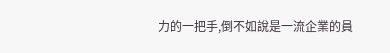力的一把手,倒不如說是一流企業的員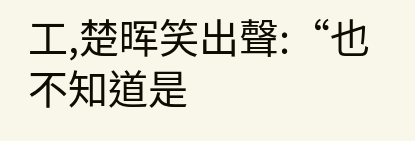工,楚晖笑出聲:“也不知道是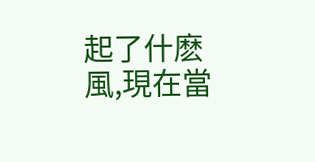起了什麽風,現在當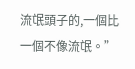流氓頭子的,一個比一個不像流氓。”